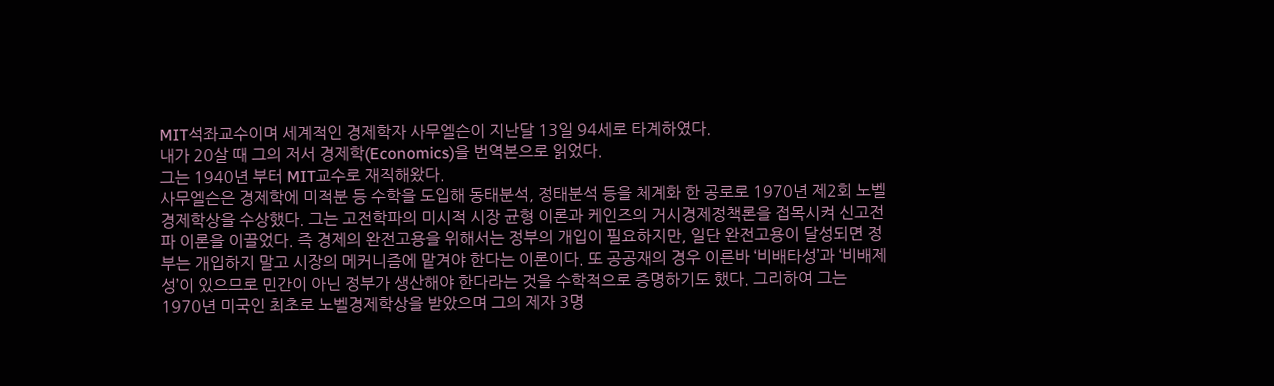MIT석좌교수이며 세계적인 경제학자 사무엘슨이 지난달 13일 94세로 타계하였다.
내가 20살 때 그의 저서 경제학(Economics)을 번역본으로 읽었다.
그는 1940년 부터 MIT교수로 재직해왔다.
사무엘슨은 경제학에 미적분 등 수학을 도입해 동태분석, 정태분석 등을 체계화 한 공로로 1970년 제2회 노벨경제학상을 수상했다. 그는 고전학파의 미시적 시장 균형 이론과 케인즈의 거시경제정책론을 접목시켜 신고전파 이론을 이끌었다. 즉 경제의 완전고용을 위해서는 정부의 개입이 필요하지만, 일단 완전고용이 달성되면 정부는 개입하지 말고 시장의 메커니즘에 맡겨야 한다는 이론이다. 또 공공재의 경우 이른바 ‘비배타성’과 ‘비배제성’이 있으므로 민간이 아닌 정부가 생산해야 한다라는 것을 수학적으로 증명하기도 했다. 그리하여 그는 1970년 미국인 최초로 노벨경제학상을 받았으며 그의 제자 3명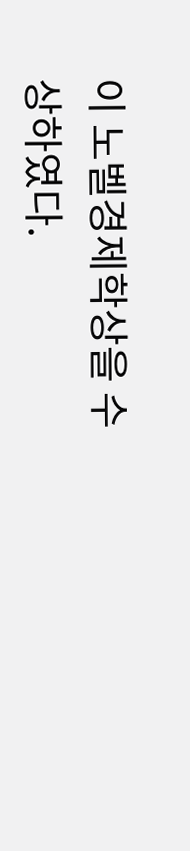이 노벨경제학상을 수상하였다.